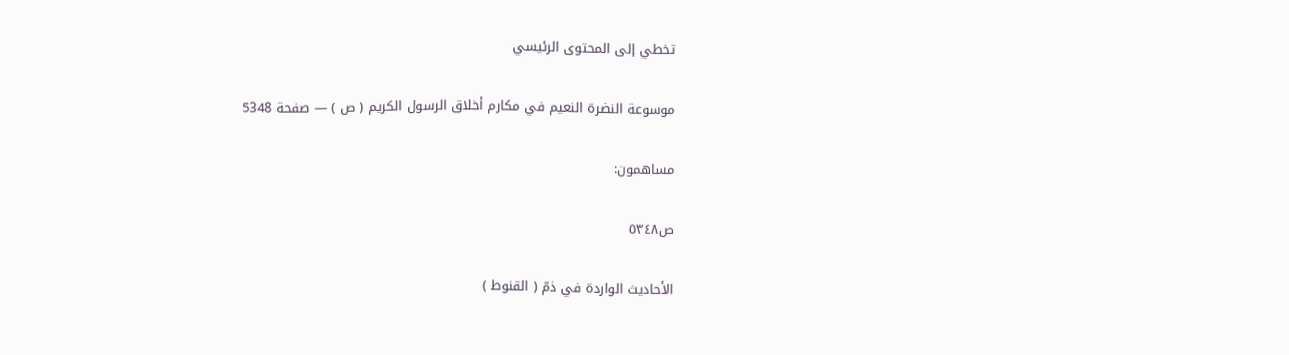تخطي إلى المحتوى الرئيسي

موسوعة النضرة النعيم في مكارم أخلاق الرسول الكريم ( ص ) — صفحة 5348

مساهمون:

ص٥٣٤٨

الأحاديث الواردة في ذمّ ( القنوط )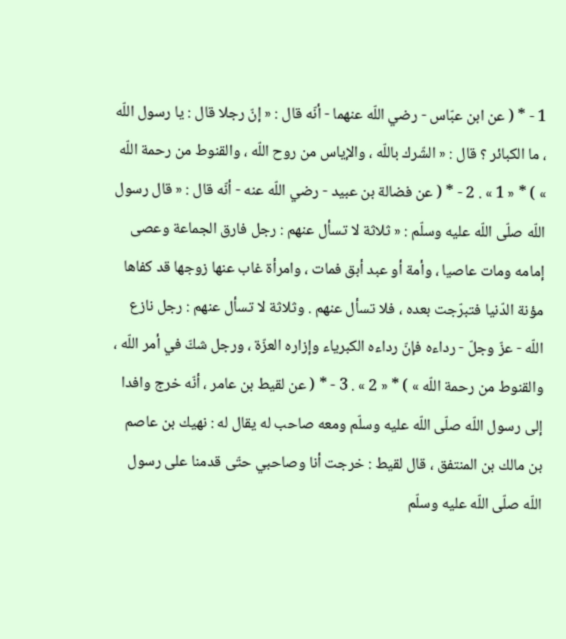1 - * ( عن ابن عبّاس - رضي اللّه عنهما - أنّه قال : « إنّ رجلا قال : يا رسول اللّه ، ما الكبائر ؟ قال : « الشّرك باللّه ، والإياس من روح اللّه ، والقنوط من رحمة اللّه » ) * « 1 » . 2 - * ( عن فضالة بن عبيد - رضي اللّه عنه - أنّه قال : « قال رسول اللّه صلّى اللّه عليه وسلّم : « ثلاثة لا تسأل عنهم : رجل فارق الجماعة وعصى إمامه ومات عاصيا ، وأمة أو عبد أبق فمات ، وامرأة غاب عنها زوجها قد كفاها مؤنة الدّنيا فتبرّجت بعده ، فلا تسأل عنهم . وثلاثة لا تسأل عنهم : رجل نازع اللّه - عزّ وجلّ - رداءه فإنّ رداءه الكبرياء وإزاره العزّة ، ورجل شكّ في أمر اللّه ، والقنوط من رحمة اللّه » ) * « 2 » . 3 - * ( عن لقيط بن عامر ، أنّه خرج وافدا إلى رسول اللّه صلّى اللّه عليه وسلّم ومعه صاحب له يقال له : نهيك بن عاصم بن مالك بن المنتفق ، قال لقيط : خرجت أنا وصاحبي حتّى قدمنا على رسول اللّه صلّى اللّه عليه وسلّم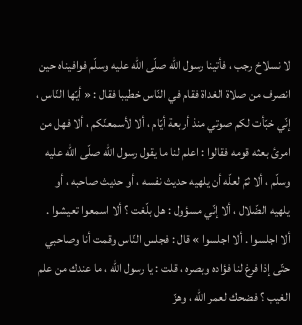لا نسلاخ رجب ، فأتينا رسول اللّه صلّى اللّه عليه وسلّم فوافيناه حين انصرف من صلاة الغداة فقام في النّاس خطيبا فقال : « أيّها النّاس ، إنّي خبّأت لكم صوتي منذ أربعة أيّام ، ألا لأسمعنّكم ، ألا فهل من امرئ بعثه قومه فقالوا : اعلم لنا ما يقول رسول اللّه صلّى اللّه عليه وسلّم ، ألا ثمّ لعلّه أن يلهيه حديث نفسه ، أو حديث صاحبه ، أو يلهيه الضّلال ، ألا إنّي مسؤول : هل بلّغت ؟ ألا اسمعوا تعيشوا . ألا اجلسوا . ألا اجلسوا » قال : فجلس النّاس وقمت أنا وصاحبي حتّى إذا فرغ لنا فؤاده وبصره ، قلت : يا رسول اللّه ، ما عندك من علم الغيب ؟ فضحك لعمر اللّه ، وهزّ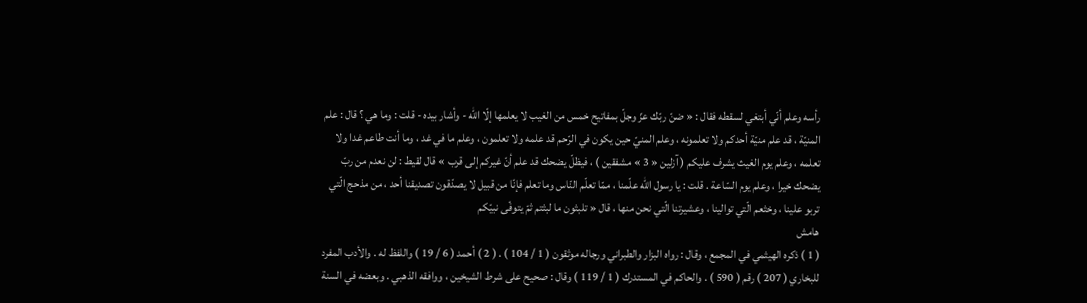رأسه وعلم أنّي أبتغي لسقطه فقال : « ضنّ ربّك عزّ وجلّ بمفاتيح خمس من الغيب لا يعلمها إلّا اللّه - وأشار بيده - قلت : وما هي ؟ قال : علم المنيّة ، قد علم منيّة أحدكم ولا تعلمونه ، وعلم المنيّ حين يكون في الرّحم قد علمه ولا تعلمون ، وعلم ما في غد ، وما أنت طاعم غدا ولا تعلمه ، وعلم يوم الغيث يشرف عليكم ( آزلين « 3 » مشفقين ) ، فيظلّ يضحك قد علم أنّ غيركم إلى قرب » قال لقيط : لن نعدم من ربّ يضحك خيرا ، وعلم يوم السّاعة . قلت : يا رسول اللّه علّمنا ، ممّا تعلّم النّاس وما تعلم فإنّا من قبيل لا يصدّقون تصديقنا أحد ، من مذحج الّتي تربو علينا ، وخثعم الّتي توالينا ، وعشيرتنا الّتي نحن منها ، قال « تلبثون ما لبثتم ثمّ يتوفّى نبيّكم
هامش
( 1 ) ذكره الهيثمي في المجمع ، وقال : رواه البزار والطبراني ورجاله موثقون ( 1 / 104 ) . ( 2 ) أحمد ( 6 / 19 ) واللفظ له . والأدب المفرد للبخاري ( 207 ) رقم ( 590 ) . والحاكم في المستدرك ( 1 / 119 ) وقال : صحيح على شرط الشيخين ، ووافقه الذهبي . وبعضه في السنة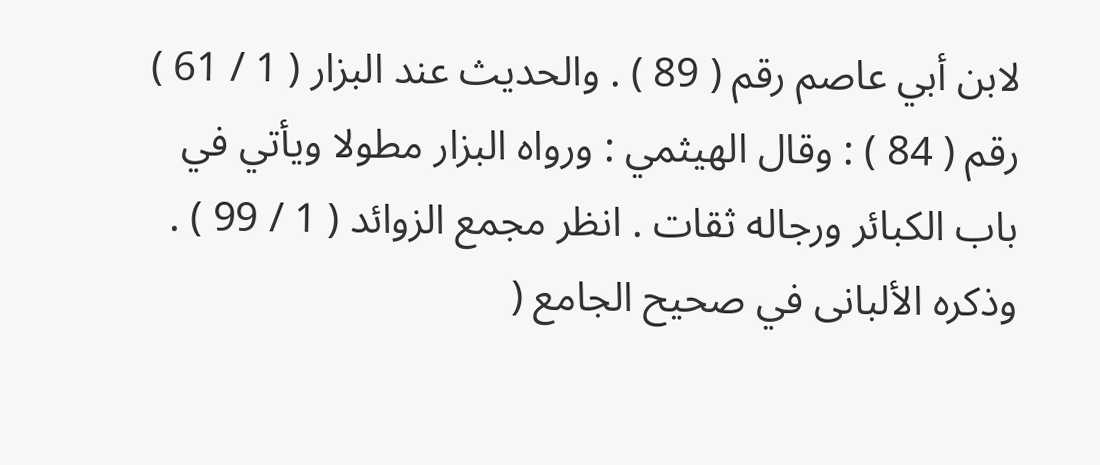لابن أبي عاصم رقم ( 89 ) . والحديث عند البزار ( 1 / 61 ) رقم ( 84 ) : وقال الهيثمي : ورواه البزار مطولا ويأتي في باب الكبائر ورجاله ثقات . انظر مجمع الزوائد ( 1 / 99 ) . وذكره الألبانى في صحيح الجامع (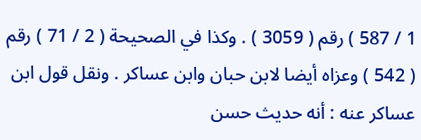1 / 587 ) رقم ( 3059 ) . وكذا في الصحيحة ( 2 / 71 ) رقم ( 542 ) وعزاه أيضا لابن حبان وابن عساكر . ونقل قول ابن عساكر عنه : أنه حديث حسن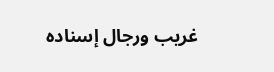غريب ورجال إسناده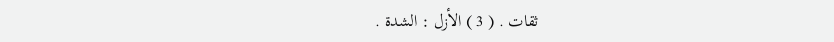ثقات . ( 3 ) الأزل : الشدة .